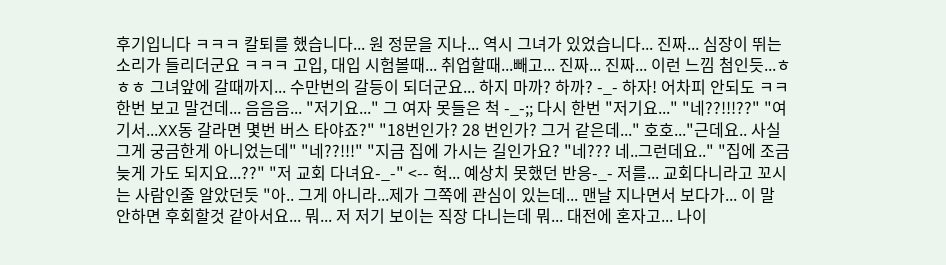후기입니다 ㅋㅋㅋ 칼퇴를 했습니다... 원 정문을 지나... 역시 그녀가 있었습니다... 진짜... 심장이 뛰는 소리가 들리더군요 ㅋㅋㅋ 고입, 대입 시험볼때... 취업할때...빼고... 진짜... 진짜... 이런 느낌 첨인듯...ㅎㅎㅎ 그녀앞에 갈때까지... 수만번의 갈등이 되더군요... 하지 마까? 하까? -_- 하자! 어차피 안되도 ㅋㅋ 한번 보고 말건데... 음음음... "저기요..." 그 여자 못들은 척 -_-;; 다시 한번 "저기요..." "네??!!!??" "여기서...XX동 갈라면 몇번 버스 타야죠?" "18번인가? 28 번인가? 그거 같은데..." 호호..."근데요.. 사실 그게 궁금한게 아니었는데" "네??!!!" "지금 집에 가시는 길인가요? "네??? 네..그런데요.." "집에 조금 늦게 가도 되지요...??" "저 교회 다녀요-_-" <-- 헉... 예상치 못했던 반응-_- 저를... 교회다니라고 꼬시는 사람인줄 알았던듯 "아.. 그게 아니라...제가 그쪽에 관심이 있는데... 맨날 지나면서 보다가... 이 말 안하면 후회할것 같아서요... 뭐... 저 저기 보이는 직장 다니는데 뭐... 대전에 혼자고... 나이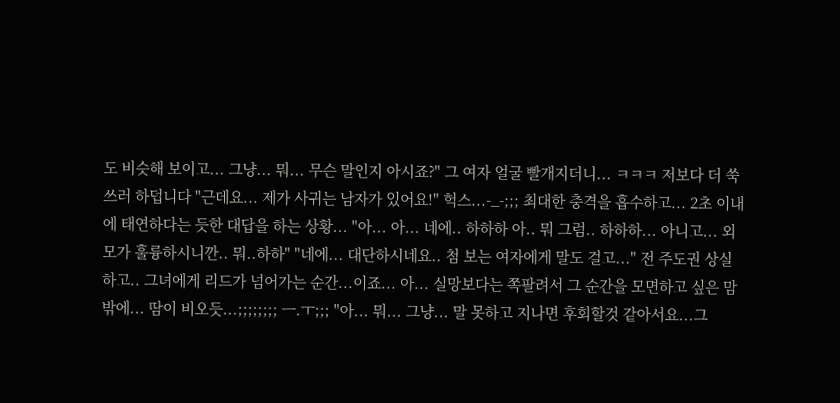도 비슷해 보이고... 그냥... 뭐... 무슨 말인지 아시죠?" 그 여자 얼굴 빨개지더니... ㅋㅋㅋ 저보다 더 쑥쓰러 하덥니다 "근데요... 제가 사귀는 남자가 있어요!" 헉스...-_-;;; 최대한 충격을 흡수하고... 2초 이내에 태연하다는 듯한 대답을 하는 상황... "아... 아... 네에.. 하하하 아.. 뭐 그럼.. 하하하... 아니고... 외모가 훌륭하시니깐.. 뭐..하하" "네에... 대단하시네요.. 첨 보는 여자에게 말도 걸고..." 전 주도권 상실하고.. 그녀에게 리드가 넘어가는 순간...이죠... 아... 실망보다는 쪽팔려서 그 순간을 모면하고 싶은 맘밖에... 땀이 비오듯...;;;;;;;; ㅡ.ㅜ;;; "아... 뭐... 그냥... 말 못하고 지나면 후회할것 같아서요...그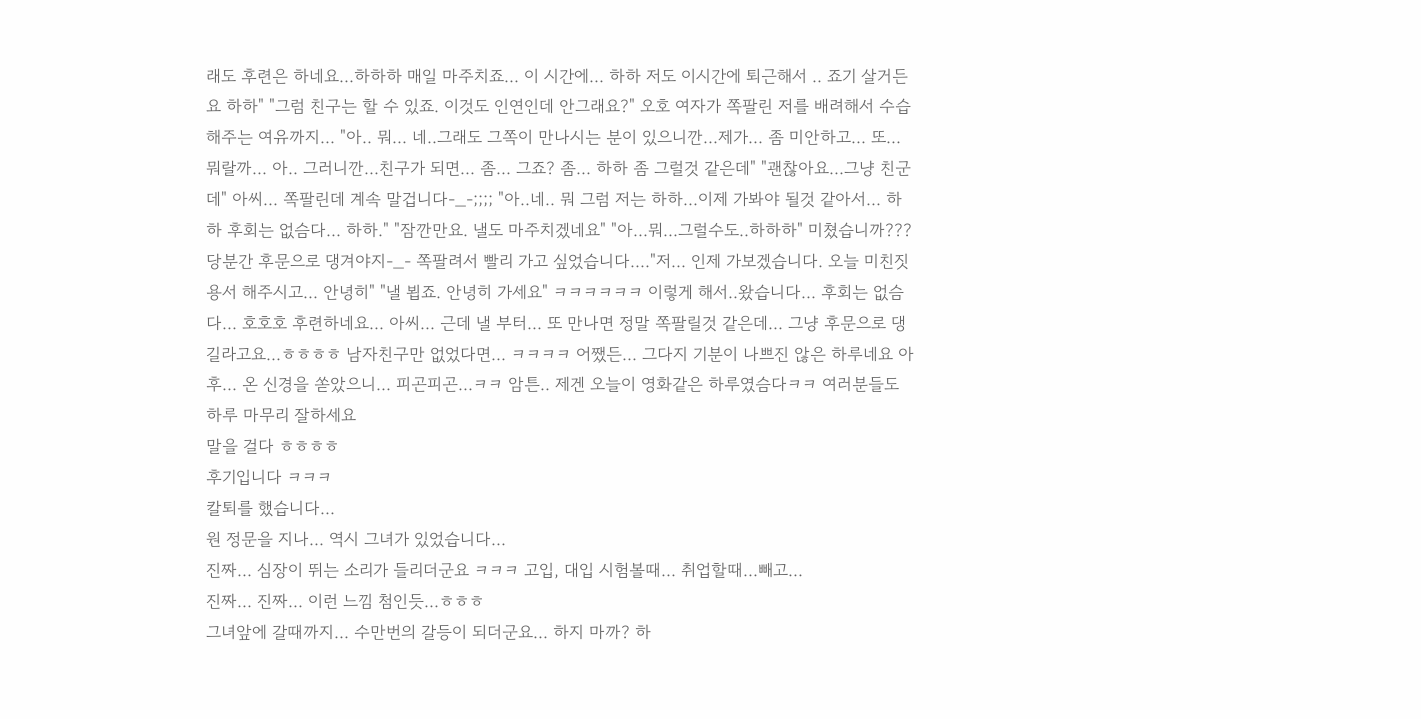래도 후련은 하네요...하하하 매일 마주치죠... 이 시간에... 하하 저도 이시간에 퇴근해서 .. 죠기 살거든요 하하" "그럼 친구는 할 수 있죠. 이것도 인연인데 안그래요?" 오호 여자가 쪽팔린 저를 배려해서 수습해주는 여유까지... "아.. 뭐... 네..그래도 그쪽이 만나시는 분이 있으니깐...제가... 좀 미안하고... 또... 뭐랄까... 아.. 그러니깐...친구가 되면... 좀... 그죠? 좀... 하하 좀 그럴것 같은데" "괜찮아요...그냥 친군데" 아씨... 쪽팔린데 계속 말겁니다-_-;;;; "아..네.. 뭐 그럼 저는 하하...이제 가봐야 될것 같아서... 하하 후회는 없슴다... 하하." "잠깐만요. 낼도 마주치겠네요" "아...뭐...그럴수도..하하하" 미쳤습니까??? 당분간 후문으로 댕겨야지-_- 쪽팔려서 빨리 가고 싶었습니다...."저... 인제 가보겠습니다. 오늘 미친짓 용서 해주시고... 안녕히" "낼 뵙죠. 안녕히 가세요" ㅋㅋㅋㅋㅋㅋ 이렇게 해서..왔습니다... 후회는 없슴다... 호호호 후련하네요... 아씨... 근데 낼 부터... 또 만나면 정말 쪽팔릴것 같은데... 그냥 후문으로 댕길라고요...ㅎㅎㅎㅎ 남자친구만 없었다면... ㅋㅋㅋㅋ 어쨌든... 그다지 기분이 나쁘진 않은 하루네요 아후... 온 신경을 쏟았으니... 피곤피곤...ㅋㅋ 암튼.. 제겐 오늘이 영화같은 하루였슴다ㅋㅋ 여러분들도 하루 마무리 잘하세요
말을 걸다 ㅎㅎㅎㅎ
후기입니다 ㅋㅋㅋ
칼퇴를 했습니다...
원 정문을 지나... 역시 그녀가 있었습니다...
진짜... 심장이 뛰는 소리가 들리더군요 ㅋㅋㅋ 고입, 대입 시험볼때... 취업할때...빼고...
진짜... 진짜... 이런 느낌 첨인듯...ㅎㅎㅎ
그녀앞에 갈때까지... 수만번의 갈등이 되더군요... 하지 마까? 하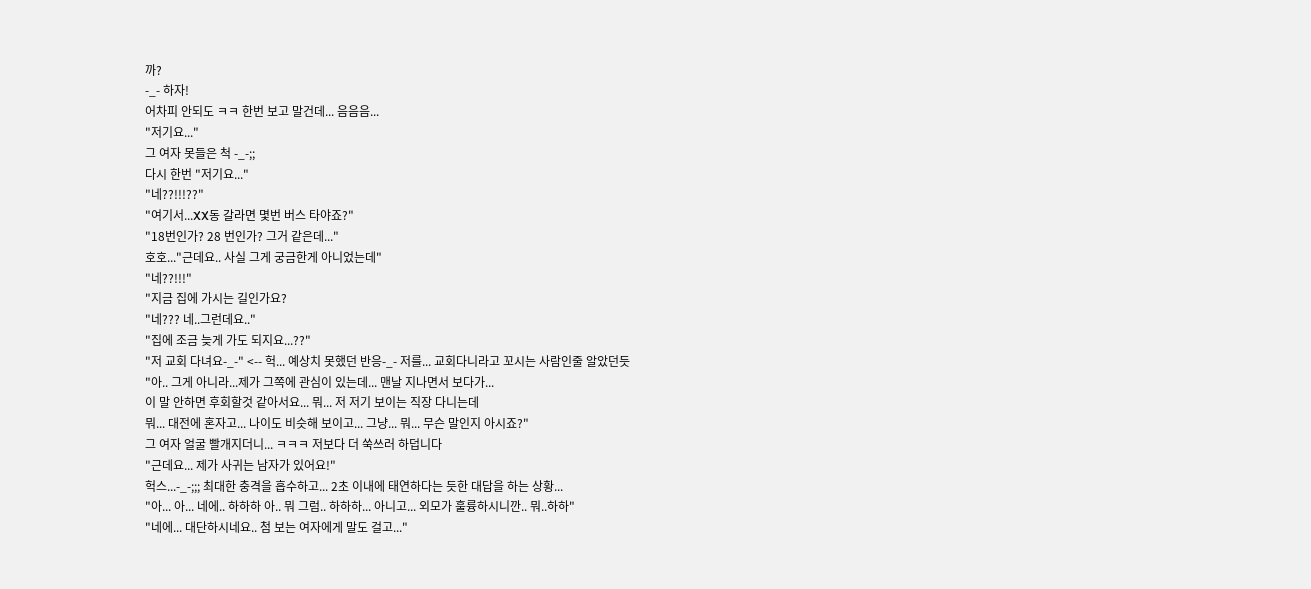까?
-_- 하자!
어차피 안되도 ㅋㅋ 한번 보고 말건데... 음음음...
"저기요..."
그 여자 못들은 척 -_-;;
다시 한번 "저기요..."
"네??!!!??"
"여기서...XX동 갈라면 몇번 버스 타야죠?"
"18번인가? 28 번인가? 그거 같은데..."
호호..."근데요.. 사실 그게 궁금한게 아니었는데"
"네??!!!"
"지금 집에 가시는 길인가요?
"네??? 네..그런데요.."
"집에 조금 늦게 가도 되지요...??"
"저 교회 다녀요-_-" <-- 헉... 예상치 못했던 반응-_- 저를... 교회다니라고 꼬시는 사람인줄 알았던듯
"아.. 그게 아니라...제가 그쪽에 관심이 있는데... 맨날 지나면서 보다가...
이 말 안하면 후회할것 같아서요... 뭐... 저 저기 보이는 직장 다니는데
뭐... 대전에 혼자고... 나이도 비슷해 보이고... 그냥... 뭐... 무슨 말인지 아시죠?"
그 여자 얼굴 빨개지더니... ㅋㅋㅋ 저보다 더 쑥쓰러 하덥니다
"근데요... 제가 사귀는 남자가 있어요!"
헉스...-_-;;; 최대한 충격을 흡수하고... 2초 이내에 태연하다는 듯한 대답을 하는 상황...
"아... 아... 네에.. 하하하 아.. 뭐 그럼.. 하하하... 아니고... 외모가 훌륭하시니깐.. 뭐..하하"
"네에... 대단하시네요.. 첨 보는 여자에게 말도 걸고..."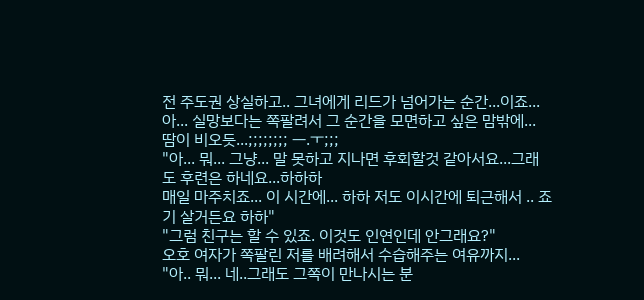전 주도권 상실하고.. 그녀에게 리드가 넘어가는 순간...이죠...
아... 실망보다는 쪽팔려서 그 순간을 모면하고 싶은 맘밖에...
땀이 비오듯...;;;;;;;; ㅡ.ㅜ;;;
"아... 뭐... 그냥... 말 못하고 지나면 후회할것 같아서요...그래도 후련은 하네요...하하하
매일 마주치죠... 이 시간에... 하하 저도 이시간에 퇴근해서 .. 죠기 살거든요 하하"
"그럼 친구는 할 수 있죠. 이것도 인연인데 안그래요?"
오호 여자가 쪽팔린 저를 배려해서 수습해주는 여유까지...
"아.. 뭐... 네..그래도 그쪽이 만나시는 분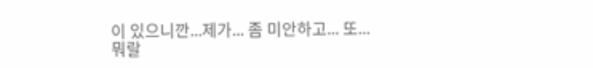이 있으니깐...제가... 좀 미안하고... 또...
뭐랄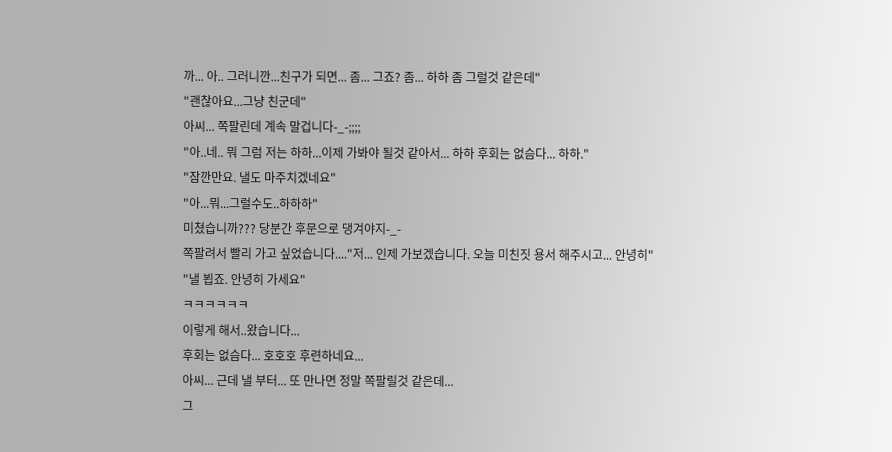까... 아.. 그러니깐...친구가 되면... 좀... 그죠? 좀... 하하 좀 그럴것 같은데"
"괜찮아요...그냥 친군데"
아씨... 쪽팔린데 계속 말겁니다-_-;;;;
"아..네.. 뭐 그럼 저는 하하...이제 가봐야 될것 같아서... 하하 후회는 없슴다... 하하."
"잠깐만요. 낼도 마주치겠네요"
"아...뭐...그럴수도..하하하"
미쳤습니까??? 당분간 후문으로 댕겨야지-_-
쪽팔려서 빨리 가고 싶었습니다...."저... 인제 가보겠습니다. 오늘 미친짓 용서 해주시고... 안녕히"
"낼 뵙죠. 안녕히 가세요"
ㅋㅋㅋㅋㅋㅋ
이렇게 해서..왔습니다...
후회는 없슴다... 호호호 후련하네요...
아씨... 근데 낼 부터... 또 만나면 정말 쪽팔릴것 같은데...
그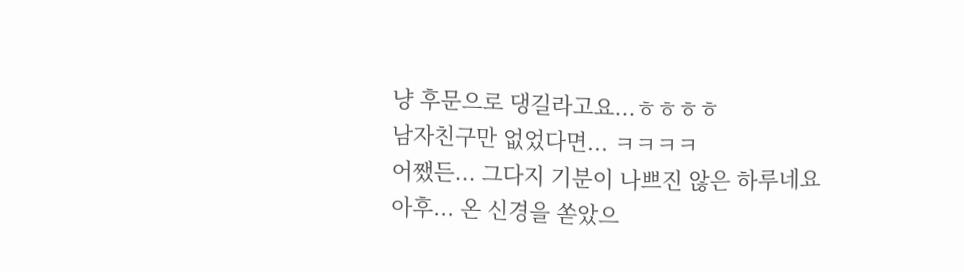냥 후문으로 댕길라고요...ㅎㅎㅎㅎ
남자친구만 없었다면... ㅋㅋㅋㅋ
어쨌든... 그다지 기분이 나쁘진 않은 하루네요
아후... 온 신경을 쏟았으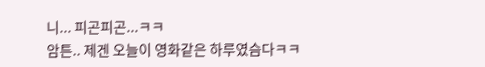니... 피곤피곤...ㅋㅋ
암튼.. 제겐 오늘이 영화같은 하루였슴다ㅋㅋ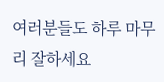여러분들도 하루 마무리 잘하세요